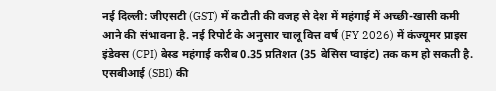नई दिल्ली: जीएसटी (GST) में कटौती की वजह से देश में महंगाई में अच्छी-खासी कमी आने की संभावना है. नई रिपोर्ट के अनुसार चालू वित्त वर्ष (FY 2026) में कंज्यूमर प्राइस इंडेक्स (CPI) बेस्ड महंगाई करीब 0.35 प्रतिशत (35 बेसिस प्वाइंट) तक कम हो सकती है. एसबीआई (SBI) की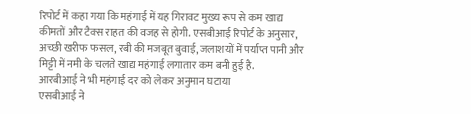रिपोर्ट में कहा गया कि महंगाई में यह गिरावट मुख्य रूप से कम खाद्य कीमतों और टैक्स राहत की वजह से होगी. एसबीआई रिपोर्ट के अनुसार, अच्छी खरीफ फसल, रबी की मजबूत बुवाई, जलाशयों में पर्याप्त पानी और मिट्टी में नमी के चलते खाद्य महंगाई लगातार कम बनी हुई है.
आरबीआई ने भी महंगाई दर को लेकर अनुमान घटाया
एसबीआई ने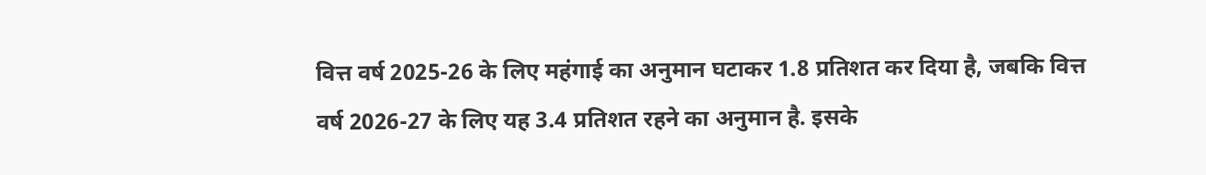वित्त वर्ष 2025-26 के लिए महंगाई का अनुमान घटाकर 1.8 प्रतिशत कर दिया है, जबकि वित्त वर्ष 2026-27 के लिए यह 3.4 प्रतिशत रहने का अनुमान है. इसके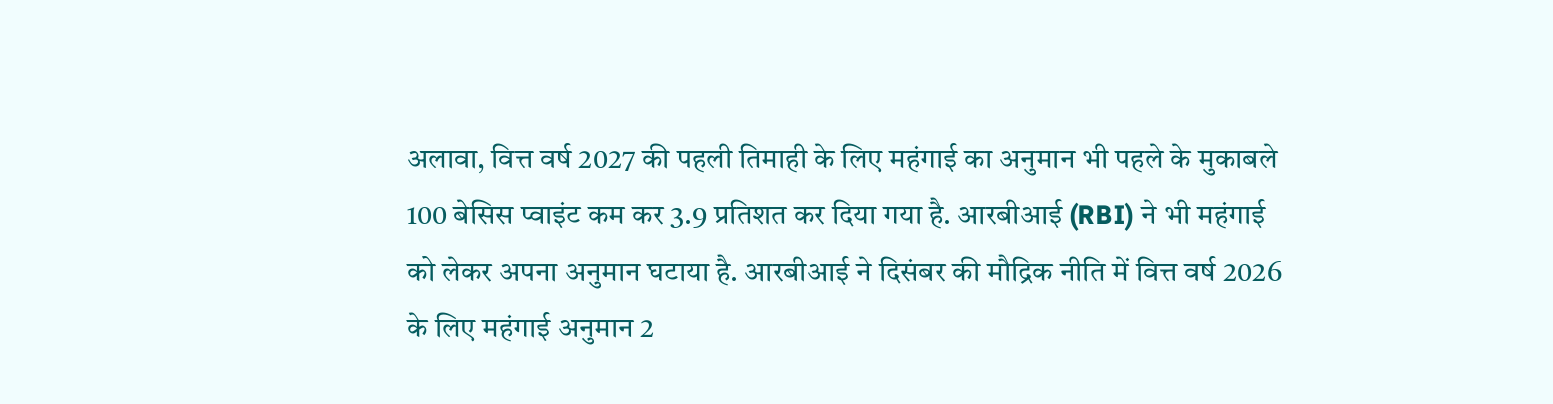अलावा, वित्त वर्ष 2027 की पहली तिमाही के लिए महंगाई का अनुमान भी पहले के मुकाबले 100 बेसिस प्वाइंट कम कर 3.9 प्रतिशत कर दिया गया है. आरबीआई (RBI) ने भी महंगाई को लेकर अपना अनुमान घटाया है. आरबीआई ने दिसंबर की मौद्रिक नीति में वित्त वर्ष 2026 के लिए महंगाई अनुमान 2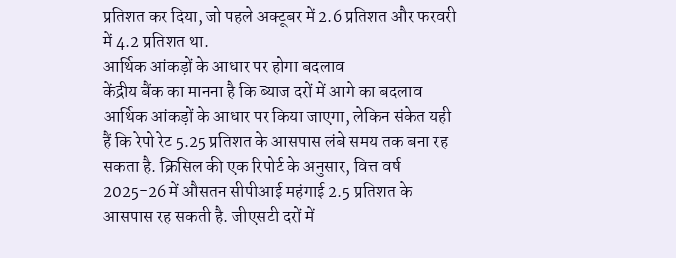प्रतिशत कर दिया, जो पहले अक्टूबर में 2.6 प्रतिशत और फरवरी में 4.2 प्रतिशत था.
आर्थिक आंकड़ों के आधार पर होगा बदलाव
केंद्रीय बैंक का मानना है कि ब्याज दरों में आगे का बदलाव आर्थिक आंकड़ों के आधार पर किया जाएगा, लेकिन संकेत यही हैं कि रेपो रेट 5.25 प्रतिशत के आसपास लंबे समय तक बना रह सकता है. क्रिसिल की एक रिपोर्ट के अनुसार, वित्त वर्ष 2025-26 में औसतन सीपीआई महंगाई 2.5 प्रतिशत के आसपास रह सकती है. जीएसटी दरों में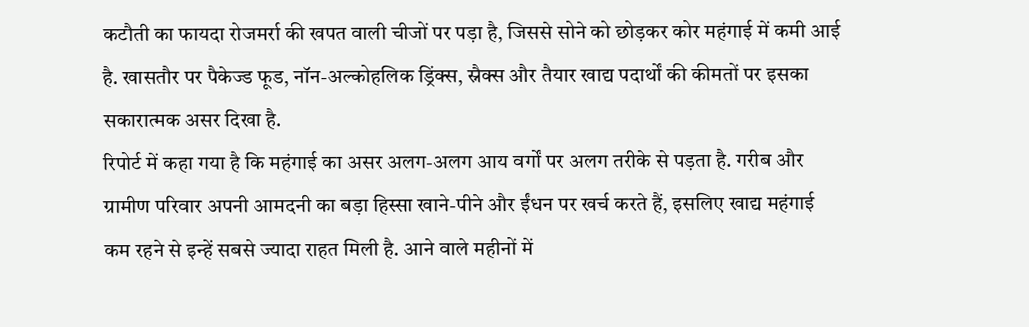कटौती का फायदा रोजमर्रा की खपत वाली चीजों पर पड़ा है, जिससे सोने को छोड़कर कोर महंगाई में कमी आई है. खासतौर पर पैकेज्ड फूड, नॉन-अल्कोहलिक ड्रिंक्स, स्नैक्स और तैयार खाद्य पदार्थों की कीमतों पर इसका सकारात्मक असर दिखा है.
रिपोर्ट में कहा गया है कि महंगाई का असर अलग-अलग आय वर्गों पर अलग तरीके से पड़ता है. गरीब और ग्रामीण परिवार अपनी आमदनी का बड़ा हिस्सा खाने-पीने और ईंधन पर खर्च करते हैं, इसलिए खाद्य महंगाई कम रहने से इन्हें सबसे ज्यादा राहत मिली है. आने वाले महीनों में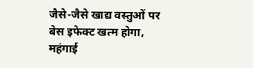जैसे-जैसे खाद्य वस्तुओं पर बेस इफेक्ट खत्म होगा, महंगाई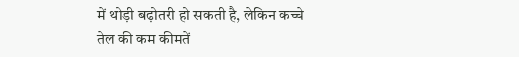में थोड़ी बढ़ोतरी हो सकती है, लेकिन कच्चे तेल की कम कीमतें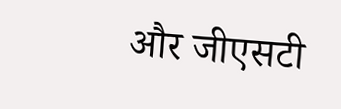और जीएसटी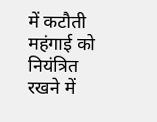में कटौती महंगाई को नियंत्रित रखने में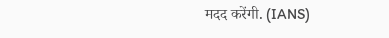मदद करेंगी. (IANS)